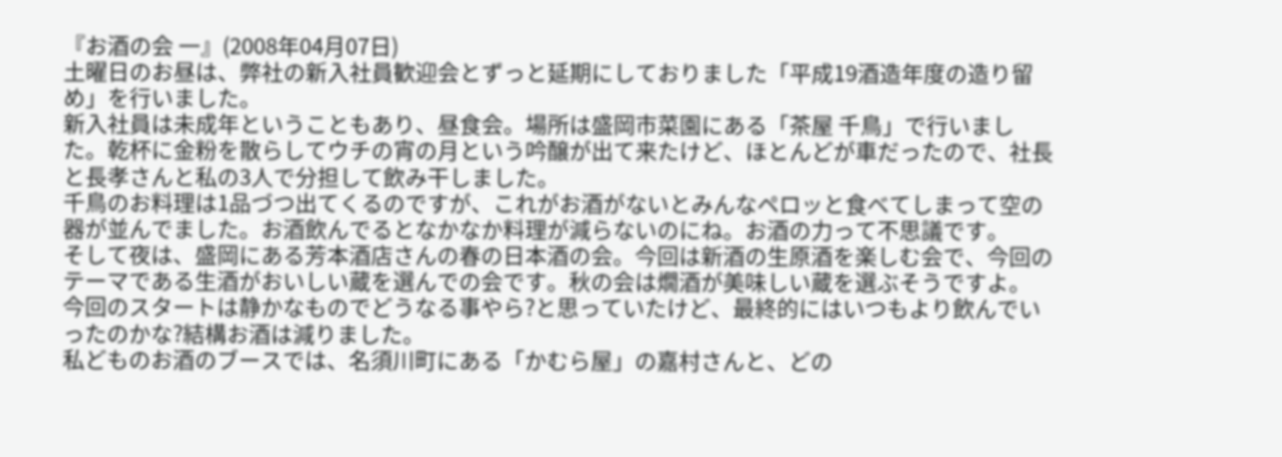『お酒の会 一』(2008年04月07日)
土曜日のお昼は、弊社の新入社員歓迎会とずっと延期にしておりました「平成19酒造年度の造り留め」を行いました。
新入社員は未成年ということもあり、昼食会。場所は盛岡市菜園にある「茶屋 千鳥」で行いました。乾杯に金粉を散らしてウチの宵の月という吟醸が出て来たけど、ほとんどが車だったので、社長と長孝さんと私の3人で分担して飲み干しました。
千鳥のお料理は1品づつ出てくるのですが、これがお酒がないとみんなペロッと食べてしまって空の器が並んでました。お酒飲んでるとなかなか料理が減らないのにね。お酒の力って不思議です。
そして夜は、盛岡にある芳本酒店さんの春の日本酒の会。今回は新酒の生原酒を楽しむ会で、今回のテーマである生酒がおいしい蔵を選んでの会です。秋の会は燗酒が美味しい蔵を選ぶそうですよ。
今回のスタートは静かなものでどうなる事やら?と思っていたけど、最終的にはいつもより飲んでいったのかな?結構お酒は減りました。
私どものお酒のブースでは、名須川町にある「かむら屋」の嘉村さんと、どの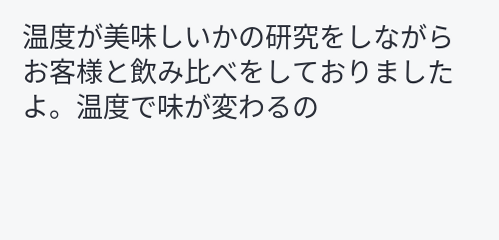温度が美味しいかの研究をしながらお客様と飲み比べをしておりましたよ。温度で味が変わるの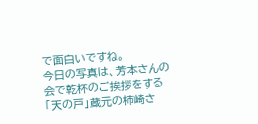で面白いですね。
今日の写真は、芳本さんの会で乾杯のご挨拶をする「天の戸」蔵元の柿崎さ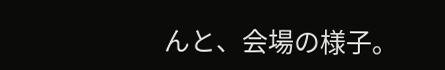んと、会場の様子。